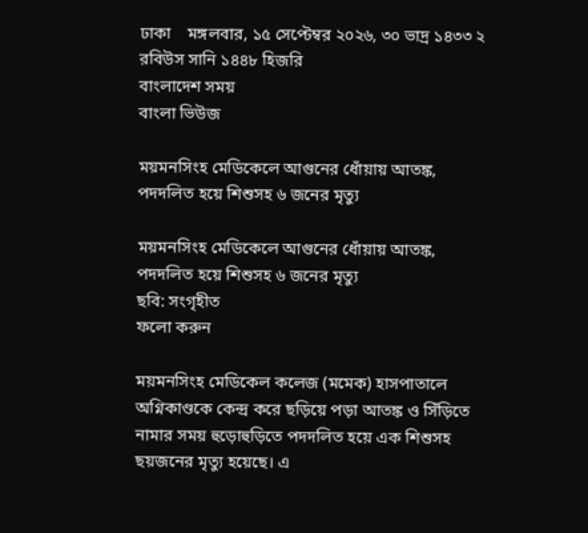ঢাকা    মঙ্গলবার, ১৫ সেপ্টেম্বর ২০২৬, ৩০ ভাদ্র ১৪৩৩ ২ রবিউস সানি ১৪৪৮ হিজরি
বাংলাদেশ সময়
বাংলা ভিউজ

ময়মনসিংহ মেডিকেলে আগুনের ধোঁয়ায় আতঙ্ক, পদদলিত হয়ে শিশুসহ ৬ জনের মৃত্যু

ময়মনসিংহ মেডিকেলে আগুনের ধোঁয়ায় আতঙ্ক, পদদলিত হয়ে শিশুসহ ৬ জনের মৃত্যু
ছবি: সংগৃহীত
ফলো করুন

ময়মনসিংহ মেডিকেল কলেজ (মমেক) হাসপাতালে অগ্নিকাণ্ডকে কেন্দ্র করে ছড়িয়ে পড়া আতঙ্ক ও সিঁড়িতে নামার সময় হুড়োহুড়িতে পদদলিত হয়ে এক শিশুসহ ছয়জনের মৃত্যু হয়েছে। এ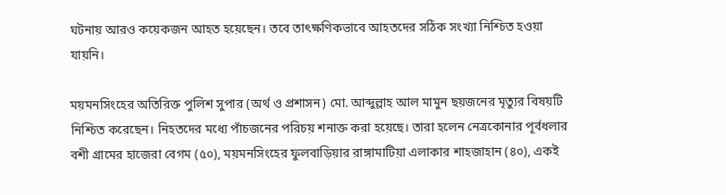ঘটনায় আরও কয়েকজন আহত হয়েছেন। তবে তাৎক্ষণিকভাবে আহতদের সঠিক সংখ্যা নিশ্চিত হওয়া যায়নি।

ময়মনসিংহের অতিরিক্ত পুলিশ সুপার (অর্থ ও প্রশাসন) মো. আব্দুল্লাহ আল মামুন ছয়জনের মৃত্যুর বিষয়টি নিশ্চিত করেছেন। নিহতদের মধ্যে পাঁচজনের পরিচয় শনাক্ত করা হয়েছে। তারা হলেন নেত্রকোনার পূর্বধলার বশী গ্রামের হাজেরা বেগম (৫০), ময়মনসিংহের ফুলবাড়িয়ার রাঙ্গামাটিয়া এলাকার শাহজাহান (৪০), একই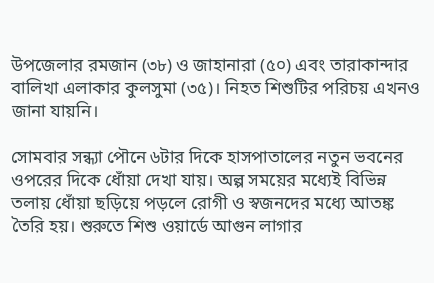উপজেলার রমজান (৩৮) ও জাহানারা (৫০) এবং তারাকান্দার বালিখা এলাকার কুলসুমা (৩৫)। নিহত শিশুটির পরিচয় এখনও জানা যায়নি।

সোমবার সন্ধ্যা পৌনে ৬টার দিকে হাসপাতালের নতুন ভবনের ওপরের দিকে ধোঁয়া দেখা যায়। অল্প সময়ের মধ্যেই বিভিন্ন তলায় ধোঁয়া ছড়িয়ে পড়লে রোগী ও স্বজনদের মধ্যে আতঙ্ক তৈরি হয়। শুরুতে শিশু ওয়ার্ডে আগুন লাগার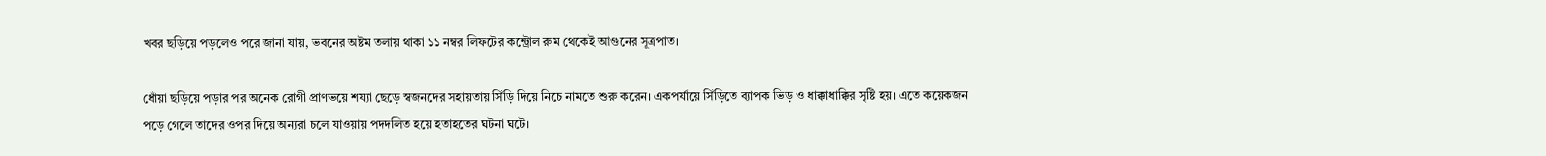খবর ছড়িয়ে পড়লেও পরে জানা যায়, ভবনের অষ্টম তলায় থাকা ১১ নম্বর লিফটের কন্ট্রোল রুম থেকেই আগুনের সূত্রপাত।

ধোঁয়া ছড়িয়ে পড়ার পর অনেক রোগী প্রাণভয়ে শয্যা ছেড়ে স্বজনদের সহায়তায় সিঁড়ি দিয়ে নিচে নামতে শুরু করেন। একপর্যায়ে সিঁড়িতে ব্যাপক ভিড় ও ধাক্কাধাক্কির সৃষ্টি হয়। এতে কয়েকজন পড়ে গেলে তাদের ওপর দিয়ে অন্যরা চলে যাওয়ায় পদদলিত হয়ে হতাহতের ঘটনা ঘটে।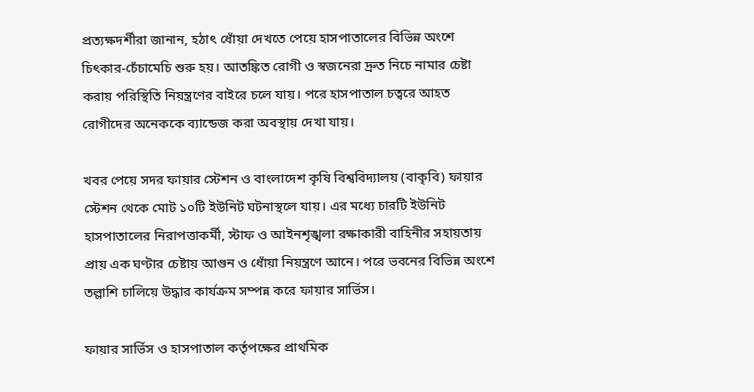প্রত্যক্ষদর্শীরা জানান, হঠাৎ ধোঁয়া দেখতে পেয়ে হাসপাতালের বিভিন্ন অংশে চিৎকার-চেঁচামেচি শুরু হয়। আতঙ্কিত রোগী ও স্বজনেরা দ্রুত নিচে নামার চেষ্টা করায় পরিস্থিতি নিয়ন্ত্রণের বাইরে চলে যায়। পরে হাসপাতাল চত্বরে আহত রোগীদের অনেককে ব্যান্ডেজ করা অবস্থায় দেখা যায়।

খবর পেয়ে সদর ফায়ার স্টেশন ও বাংলাদেশ কৃষি বিশ্ববিদ্যালয় (বাকৃবি) ফায়ার স্টেশন থেকে মোট ১০টি ইউনিট ঘটনাস্থলে যায়। এর মধ্যে চারটি ইউনিট হাসপাতালের নিরাপত্তাকর্মী, স্টাফ ও আইনশৃঙ্খলা রক্ষাকারী বাহিনীর সহায়তায় প্রায় এক ঘণ্টার চেষ্টায় আগুন ও ধোঁয়া নিয়ন্ত্রণে আনে। পরে ভবনের বিভিন্ন অংশে তল্লাশি চালিয়ে উদ্ধার কার্যক্রম সম্পন্ন করে ফায়ার সার্ভিস।

ফায়ার সার্ভিস ও হাসপাতাল কর্তৃপক্ষের প্রাথমিক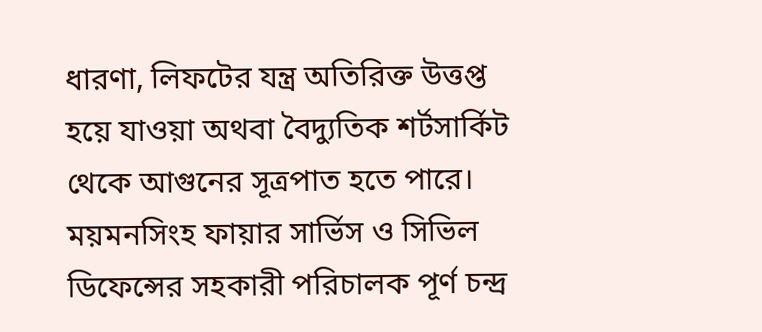ধারণা, লিফটের যন্ত্র অতিরিক্ত উত্তপ্ত হয়ে যাওয়া অথবা বৈদ্যুতিক শর্টসার্কিট থেকে আগুনের সূত্রপাত হতে পারে। ময়মনসিংহ ফায়ার সার্ভিস ও সিভিল ডিফেন্সের সহকারী পরিচালক পূর্ণ চন্দ্র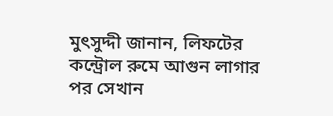মুৎসুদ্দী জানান, লিফটের কন্ট্রোল রুমে আগুন লাগার পর সেখান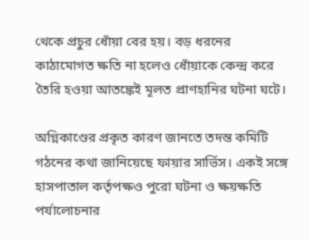থেকে প্রচুর ধোঁয়া বের হয়। বড় ধরনের কাঠামোগত ক্ষতি না হলেও ধোঁয়াকে কেন্দ্র করে তৈরি হওয়া আতঙ্কেই মূলত প্রাণহানির ঘটনা ঘটে।

অগ্নিকাণ্ডের প্রকৃত কারণ জানতে তদন্ত কমিটি গঠনের কথা জানিয়েছে ফায়ার সার্ভিস। একই সঙ্গে হাসপাতাল কর্তৃপক্ষও পুরো ঘটনা ও ক্ষয়ক্ষতি পর্যালোচনার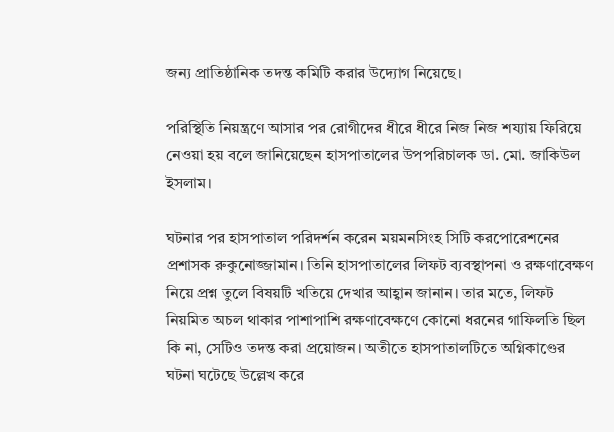জন্য প্রাতিষ্ঠানিক তদন্ত কমিটি করার উদ্যোগ নিয়েছে।

পরিস্থিতি নিয়ন্ত্রণে আসার পর রোগীদের ধীরে ধীরে নিজ নিজ শয্যায় ফিরিয়ে নেওয়া হয় বলে জানিয়েছেন হাসপাতালের উপপরিচালক ডা. মো. জাকিউল ইসলাম।

ঘটনার পর হাসপাতাল পরিদর্শন করেন ময়মনসিংহ সিটি করপোরেশনের প্রশাসক রুকুনোজ্জামান। তিনি হাসপাতালের লিফট ব্যবস্থাপনা ও রক্ষণাবেক্ষণ নিয়ে প্রশ্ন তুলে বিষয়টি খতিয়ে দেখার আহ্বান জানান। তার মতে, লিফট নিয়মিত অচল থাকার পাশাপাশি রক্ষণাবেক্ষণে কোনো ধরনের গাফিলতি ছিল কি না, সেটিও তদন্ত করা প্রয়োজন। অতীতে হাসপাতালটিতে অগ্নিকাণ্ডের ঘটনা ঘটেছে উল্লেখ করে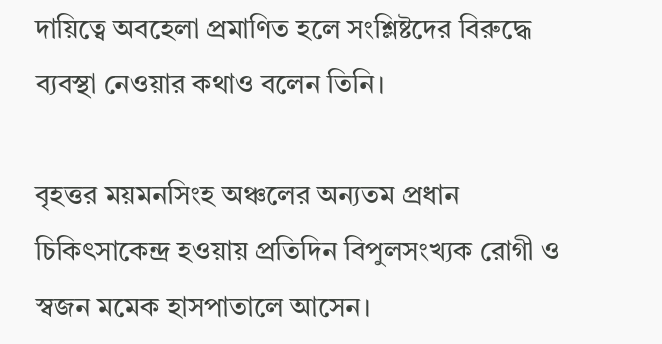দায়িত্বে অবহেলা প্রমাণিত হলে সংশ্লিষ্টদের বিরুদ্ধে ব্যবস্থা নেওয়ার কথাও বলেন তিনি।

বৃহত্তর ময়মনসিংহ অঞ্চলের অন্যতম প্রধান চিকিৎসাকেন্দ্র হওয়ায় প্রতিদিন বিপুলসংখ্যক রোগী ও স্বজন মমেক হাসপাতালে আসেন।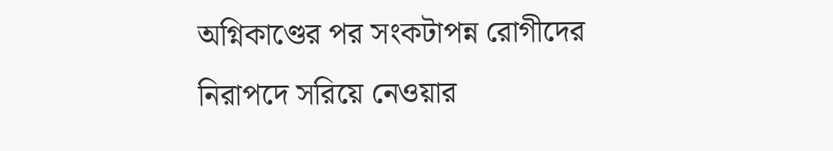অগ্নিকাণ্ডের পর সংকটাপন্ন রোগীদের নিরাপদে সরিয়ে নেওয়ার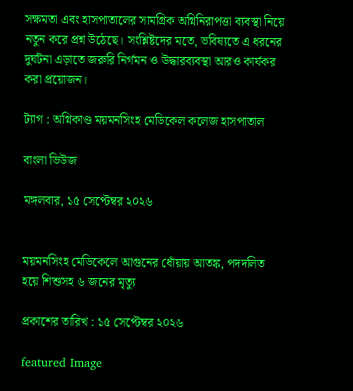সক্ষমতা এবং হাসপাতালের সামগ্রিক অগ্নিনিরাপত্তা ব্যবস্থা নিয়ে নতুন করে প্রশ্ন উঠেছে। সংশ্লিষ্টদের মতে, ভবিষ্যতে এ ধরনের দুর্ঘটনা এড়াতে জরুরি নির্গমন ও উদ্ধারব্যবস্থা আরও কার্যকর করা প্রয়োজন।

ট্যাগ : অগ্নিকাণ্ড ময়মনসিংহ মেডিকেল কলেজ হাসপাতাল

বাংলা ভিউজ

মঙ্গলবার, ১৫ সেপ্টেম্বর ২০২৬


ময়মনসিংহ মেডিকেলে আগুনের ধোঁয়ায় আতঙ্ক, পদদলিত হয়ে শিশুসহ ৬ জনের মৃত্যু

প্রকাশের তারিখ : ১৫ সেপ্টেম্বর ২০২৬

featured Image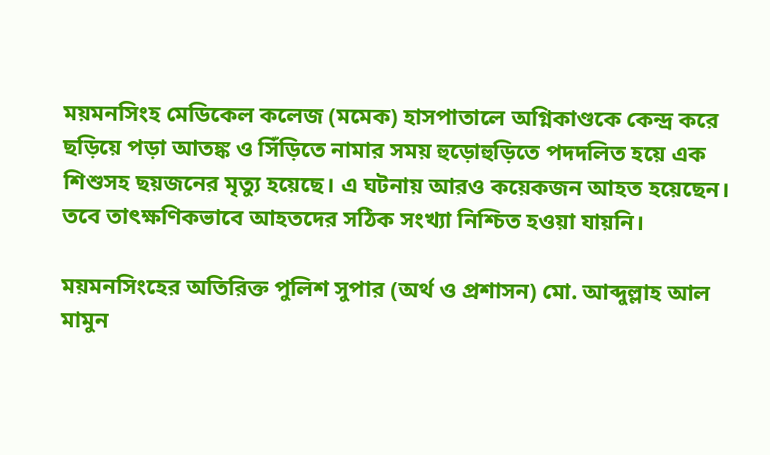ময়মনসিংহ মেডিকেল কলেজ (মমেক) হাসপাতালে অগ্নিকাণ্ডকে কেন্দ্র করে ছড়িয়ে পড়া আতঙ্ক ও সিঁড়িতে নামার সময় হুড়োহুড়িতে পদদলিত হয়ে এক শিশুসহ ছয়জনের মৃত্যু হয়েছে। এ ঘটনায় আরও কয়েকজন আহত হয়েছেন। তবে তাৎক্ষণিকভাবে আহতদের সঠিক সংখ্যা নিশ্চিত হওয়া যায়নি।

ময়মনসিংহের অতিরিক্ত পুলিশ সুপার (অর্থ ও প্রশাসন) মো. আব্দুল্লাহ আল মামুন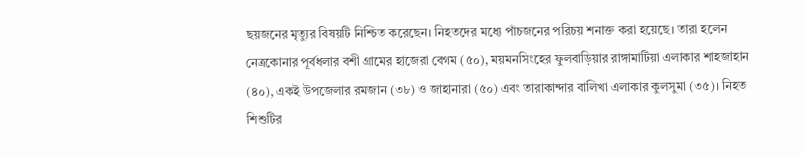ছয়জনের মৃত্যুর বিষয়টি নিশ্চিত করেছেন। নিহতদের মধ্যে পাঁচজনের পরিচয় শনাক্ত করা হয়েছে। তারা হলেন নেত্রকোনার পূর্বধলার বশী গ্রামের হাজেরা বেগম (৫০), ময়মনসিংহের ফুলবাড়িয়ার রাঙ্গামাটিয়া এলাকার শাহজাহান (৪০), একই উপজেলার রমজান (৩৮) ও জাহানারা (৫০) এবং তারাকান্দার বালিখা এলাকার কুলসুমা (৩৫)। নিহত শিশুটির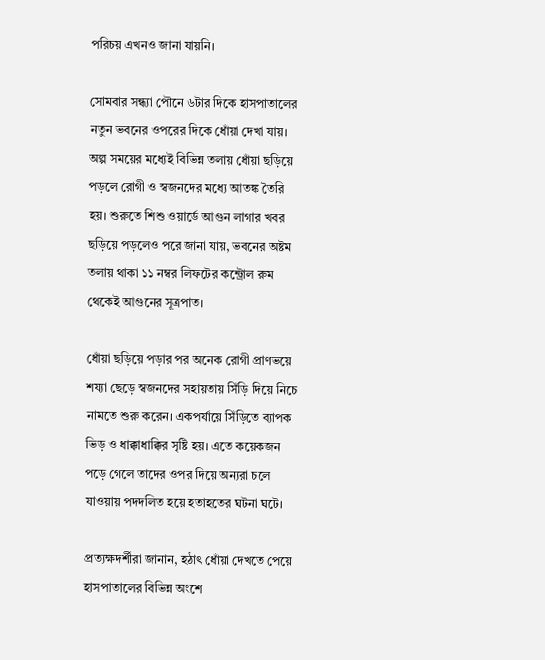পরিচয় এখনও জানা যায়নি।

সোমবার সন্ধ্যা পৌনে ৬টার দিকে হাসপাতালের নতুন ভবনের ওপরের দিকে ধোঁয়া দেখা যায়। অল্প সময়ের মধ্যেই বিভিন্ন তলায় ধোঁয়া ছড়িয়ে পড়লে রোগী ও স্বজনদের মধ্যে আতঙ্ক তৈরি হয়। শুরুতে শিশু ওয়ার্ডে আগুন লাগার খবর ছড়িয়ে পড়লেও পরে জানা যায়, ভবনের অষ্টম তলায় থাকা ১১ নম্বর লিফটের কন্ট্রোল রুম থেকেই আগুনের সূত্রপাত।

ধোঁয়া ছড়িয়ে পড়ার পর অনেক রোগী প্রাণভয়ে শয্যা ছেড়ে স্বজনদের সহায়তায় সিঁড়ি দিয়ে নিচে নামতে শুরু করেন। একপর্যায়ে সিঁড়িতে ব্যাপক ভিড় ও ধাক্কাধাক্কির সৃষ্টি হয়। এতে কয়েকজন পড়ে গেলে তাদের ওপর দিয়ে অন্যরা চলে যাওয়ায় পদদলিত হয়ে হতাহতের ঘটনা ঘটে।

প্রত্যক্ষদর্শীরা জানান, হঠাৎ ধোঁয়া দেখতে পেয়ে হাসপাতালের বিভিন্ন অংশে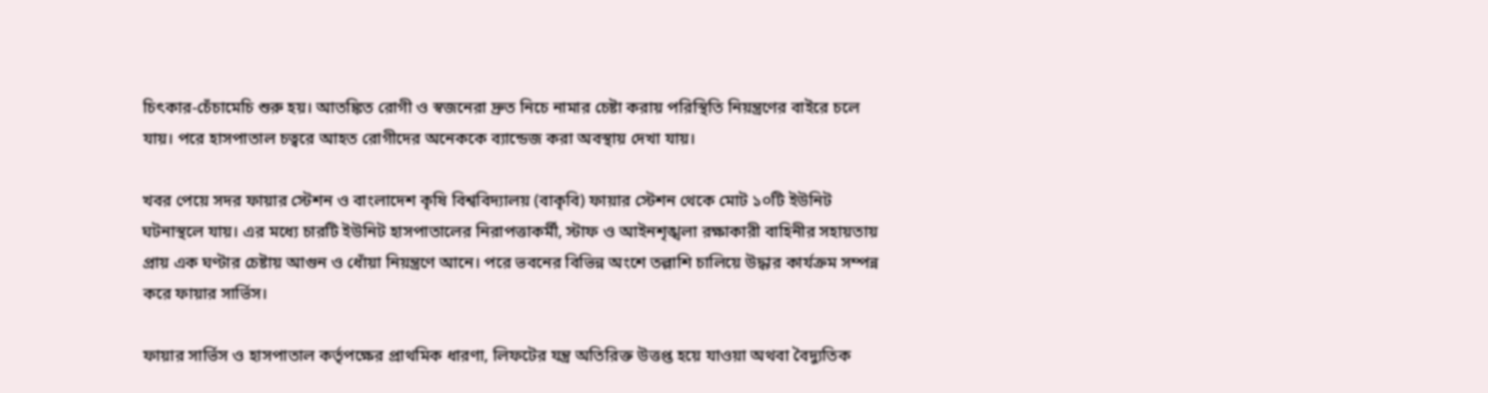চিৎকার-চেঁচামেচি শুরু হয়। আতঙ্কিত রোগী ও স্বজনেরা দ্রুত নিচে নামার চেষ্টা করায় পরিস্থিতি নিয়ন্ত্রণের বাইরে চলে যায়। পরে হাসপাতাল চত্বরে আহত রোগীদের অনেককে ব্যান্ডেজ করা অবস্থায় দেখা যায়।

খবর পেয়ে সদর ফায়ার স্টেশন ও বাংলাদেশ কৃষি বিশ্ববিদ্যালয় (বাকৃবি) ফায়ার স্টেশন থেকে মোট ১০টি ইউনিট ঘটনাস্থলে যায়। এর মধ্যে চারটি ইউনিট হাসপাতালের নিরাপত্তাকর্মী, স্টাফ ও আইনশৃঙ্খলা রক্ষাকারী বাহিনীর সহায়তায় প্রায় এক ঘণ্টার চেষ্টায় আগুন ও ধোঁয়া নিয়ন্ত্রণে আনে। পরে ভবনের বিভিন্ন অংশে তল্লাশি চালিয়ে উদ্ধার কার্যক্রম সম্পন্ন করে ফায়ার সার্ভিস।

ফায়ার সার্ভিস ও হাসপাতাল কর্তৃপক্ষের প্রাথমিক ধারণা, লিফটের যন্ত্র অতিরিক্ত উত্তপ্ত হয়ে যাওয়া অথবা বৈদ্যুতিক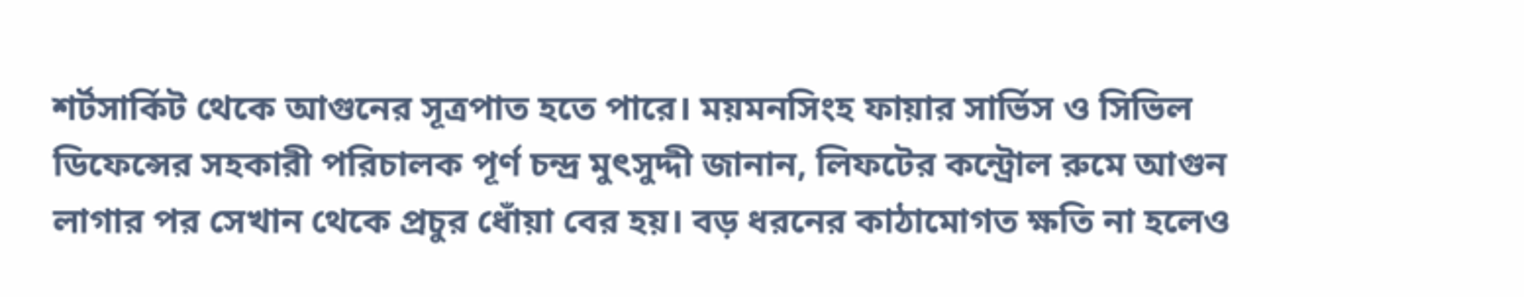শর্টসার্কিট থেকে আগুনের সূত্রপাত হতে পারে। ময়মনসিংহ ফায়ার সার্ভিস ও সিভিল ডিফেন্সের সহকারী পরিচালক পূর্ণ চন্দ্র মুৎসুদ্দী জানান, লিফটের কন্ট্রোল রুমে আগুন লাগার পর সেখান থেকে প্রচুর ধোঁয়া বের হয়। বড় ধরনের কাঠামোগত ক্ষতি না হলেও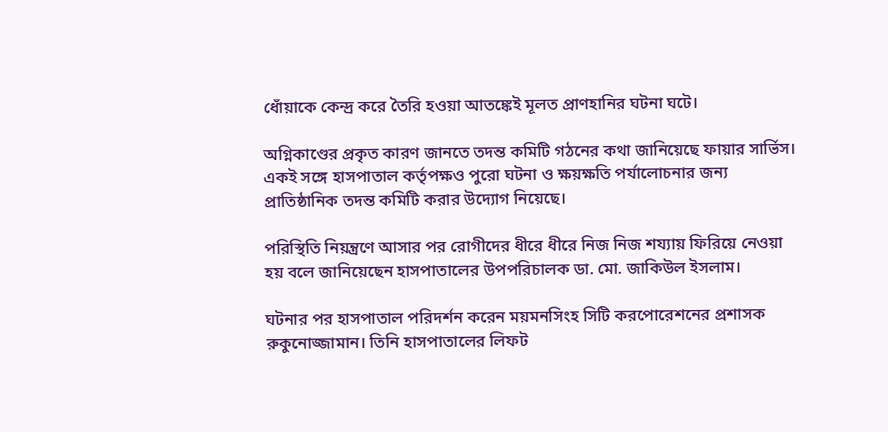ধোঁয়াকে কেন্দ্র করে তৈরি হওয়া আতঙ্কেই মূলত প্রাণহানির ঘটনা ঘটে।

অগ্নিকাণ্ডের প্রকৃত কারণ জানতে তদন্ত কমিটি গঠনের কথা জানিয়েছে ফায়ার সার্ভিস। একই সঙ্গে হাসপাতাল কর্তৃপক্ষও পুরো ঘটনা ও ক্ষয়ক্ষতি পর্যালোচনার জন্য প্রাতিষ্ঠানিক তদন্ত কমিটি করার উদ্যোগ নিয়েছে।

পরিস্থিতি নিয়ন্ত্রণে আসার পর রোগীদের ধীরে ধীরে নিজ নিজ শয্যায় ফিরিয়ে নেওয়া হয় বলে জানিয়েছেন হাসপাতালের উপপরিচালক ডা. মো. জাকিউল ইসলাম।

ঘটনার পর হাসপাতাল পরিদর্শন করেন ময়মনসিংহ সিটি করপোরেশনের প্রশাসক রুকুনোজ্জামান। তিনি হাসপাতালের লিফট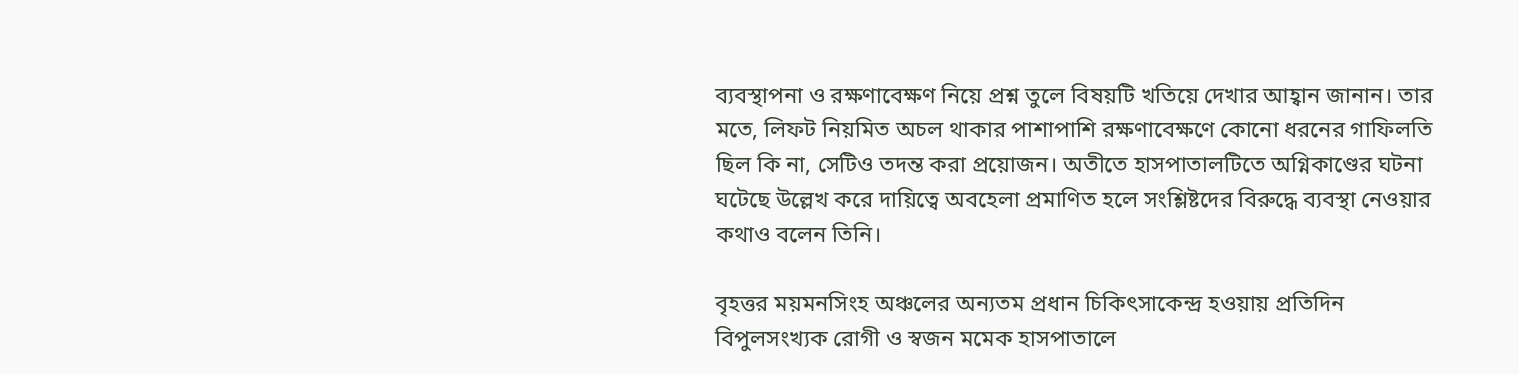ব্যবস্থাপনা ও রক্ষণাবেক্ষণ নিয়ে প্রশ্ন তুলে বিষয়টি খতিয়ে দেখার আহ্বান জানান। তার মতে, লিফট নিয়মিত অচল থাকার পাশাপাশি রক্ষণাবেক্ষণে কোনো ধরনের গাফিলতি ছিল কি না, সেটিও তদন্ত করা প্রয়োজন। অতীতে হাসপাতালটিতে অগ্নিকাণ্ডের ঘটনা ঘটেছে উল্লেখ করে দায়িত্বে অবহেলা প্রমাণিত হলে সংশ্লিষ্টদের বিরুদ্ধে ব্যবস্থা নেওয়ার কথাও বলেন তিনি।

বৃহত্তর ময়মনসিংহ অঞ্চলের অন্যতম প্রধান চিকিৎসাকেন্দ্র হওয়ায় প্রতিদিন বিপুলসংখ্যক রোগী ও স্বজন মমেক হাসপাতালে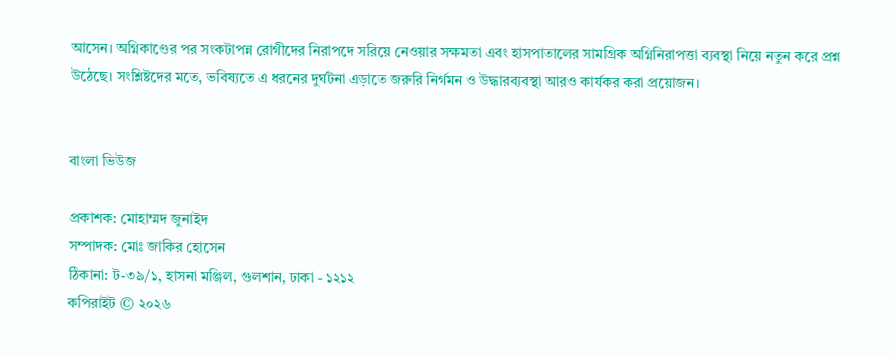আসেন। অগ্নিকাণ্ডের পর সংকটাপন্ন রোগীদের নিরাপদে সরিয়ে নেওয়ার সক্ষমতা এবং হাসপাতালের সামগ্রিক অগ্নিনিরাপত্তা ব্যবস্থা নিয়ে নতুন করে প্রশ্ন উঠেছে। সংশ্লিষ্টদের মতে, ভবিষ্যতে এ ধরনের দুর্ঘটনা এড়াতে জরুরি নির্গমন ও উদ্ধারব্যবস্থা আরও কার্যকর করা প্রয়োজন।


বাংলা ভিউজ

প্রকাশক: মোহাম্মদ জুনাইদ
সম্পাদক: মোঃ জাকির হোসেন
ঠিকানা: ট-৩৯/১, হাসনা মঞ্জিল, গুলশান, ঢাকা - ১২১২
কপিরাইট © ২০২৬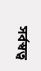সর্বস্বত্ব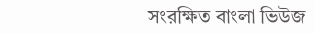সংরক্ষিত বাংলা ভিউজ